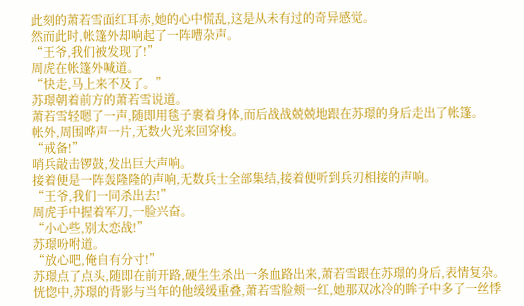此刻的萧若雪面红耳赤,她的心中慌乱,这是从未有过的奇异感觉。
然而此时,帐篷外却响起了一阵嘈杂声。
“王爷,我们被发现了!”
周虎在帐篷外喊道。
“快走,马上来不及了。”
苏璟朝着前方的萧若雪说道。
萧若雪轻嗯了一声,随即用毯子裹着身体,而后战战兢兢地跟在苏璟的身后走出了帐篷。
帐外,周围哗声一片,无数火光来回穿梭。
“戒备!”
哨兵敲击锣鼓,发出巨大声响。
接着便是一阵轰隆隆的声响,无数兵士全部集结,接着便听到兵刃相接的声响。
“王爷,我们一同杀出去!”
周虎手中握着军刀,一脸兴奋。
“小心些,别太恋战!”
苏璟吩咐道。
“放心吧,俺自有分寸!”
苏璟点了点头,随即在前开路,硬生生杀出一条血路出来,萧若雪跟在苏璟的身后,表情复杂。
恍惚中,苏璟的背影与当年的他缓缓重叠,萧若雪脸颊一红,她那双冰冷的眸子中多了一丝悸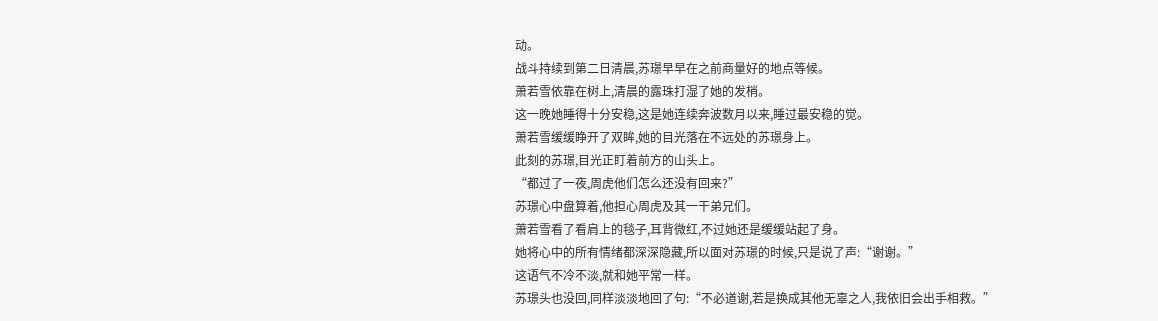动。
战斗持续到第二日清晨,苏璟早早在之前商量好的地点等候。
萧若雪依靠在树上,清晨的露珠打湿了她的发梢。
这一晚她睡得十分安稳,这是她连续奔波数月以来,睡过最安稳的觉。
萧若雪缓缓睁开了双眸,她的目光落在不远处的苏璟身上。
此刻的苏璟,目光正盯着前方的山头上。
“都过了一夜,周虎他们怎么还没有回来?”
苏璟心中盘算着,他担心周虎及其一干弟兄们。
萧若雪看了看肩上的毯子,耳背微红,不过她还是缓缓站起了身。
她将心中的所有情绪都深深隐藏,所以面对苏璟的时候,只是说了声:“谢谢。”
这语气不冷不淡,就和她平常一样。
苏璟头也没回,同样淡淡地回了句:“不必道谢,若是换成其他无辜之人,我依旧会出手相救。”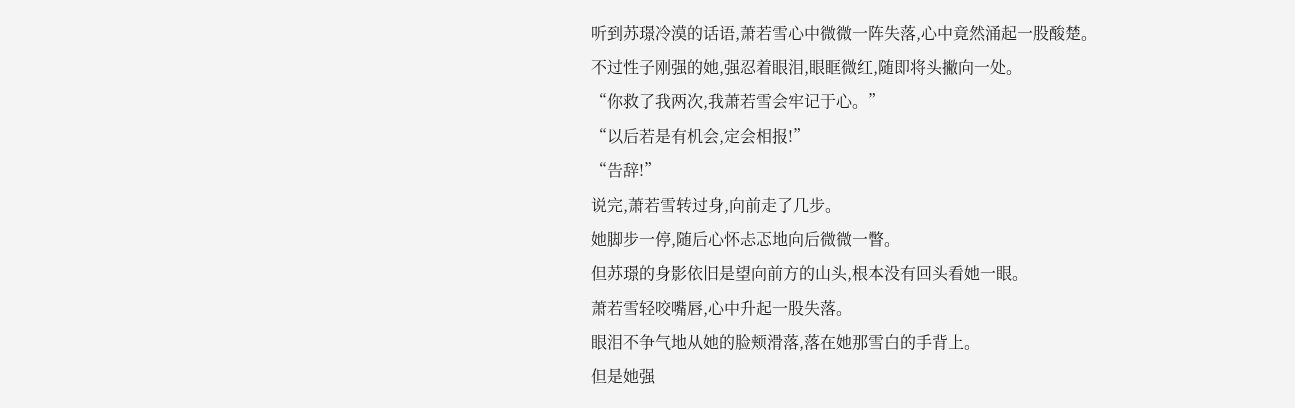听到苏璟冷漠的话语,萧若雪心中微微一阵失落,心中竟然涌起一股酸楚。
不过性子刚强的她,强忍着眼泪,眼眶微红,随即将头撇向一处。
“你救了我两次,我萧若雪会牢记于心。”
“以后若是有机会,定会相报!”
“告辞!”
说完,萧若雪转过身,向前走了几步。
她脚步一停,随后心怀忐忑地向后微微一瞥。
但苏璟的身影依旧是望向前方的山头,根本没有回头看她一眼。
萧若雪轻咬嘴唇,心中升起一股失落。
眼泪不争气地从她的脸颊滑落,落在她那雪白的手背上。
但是她强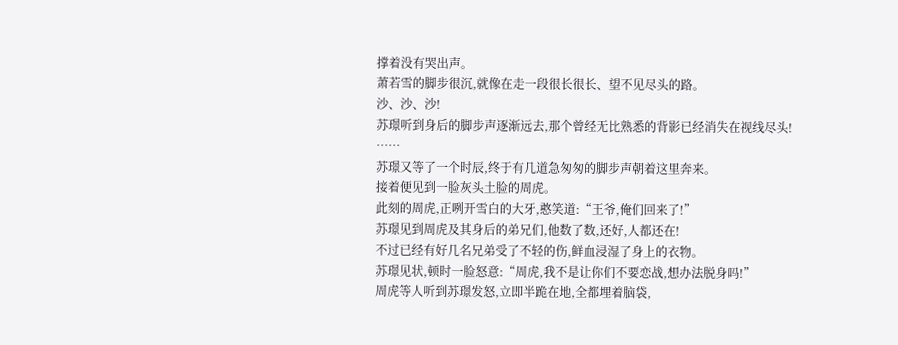撑着没有哭出声。
萧若雪的脚步很沉,就像在走一段很长很长、望不见尽头的路。
沙、沙、沙!
苏璟听到身后的脚步声逐渐远去,那个曾经无比熟悉的背影已经消失在视线尽头!
……
苏璟又等了一个时辰,终于有几道急匆匆的脚步声朝着这里奔来。
接着便见到一脸灰头土脸的周虎。
此刻的周虎,正咧开雪白的大牙,憨笑道:“王爷,俺们回来了!”
苏璟见到周虎及其身后的弟兄们,他数了数,还好,人都还在!
不过已经有好几名兄弟受了不轻的伤,鲜血浸湿了身上的衣物。
苏璟见状,顿时一脸怒意:“周虎,我不是让你们不要恋战,想办法脱身吗!”
周虎等人听到苏璟发怒,立即半跪在地,全都埋着脑袋,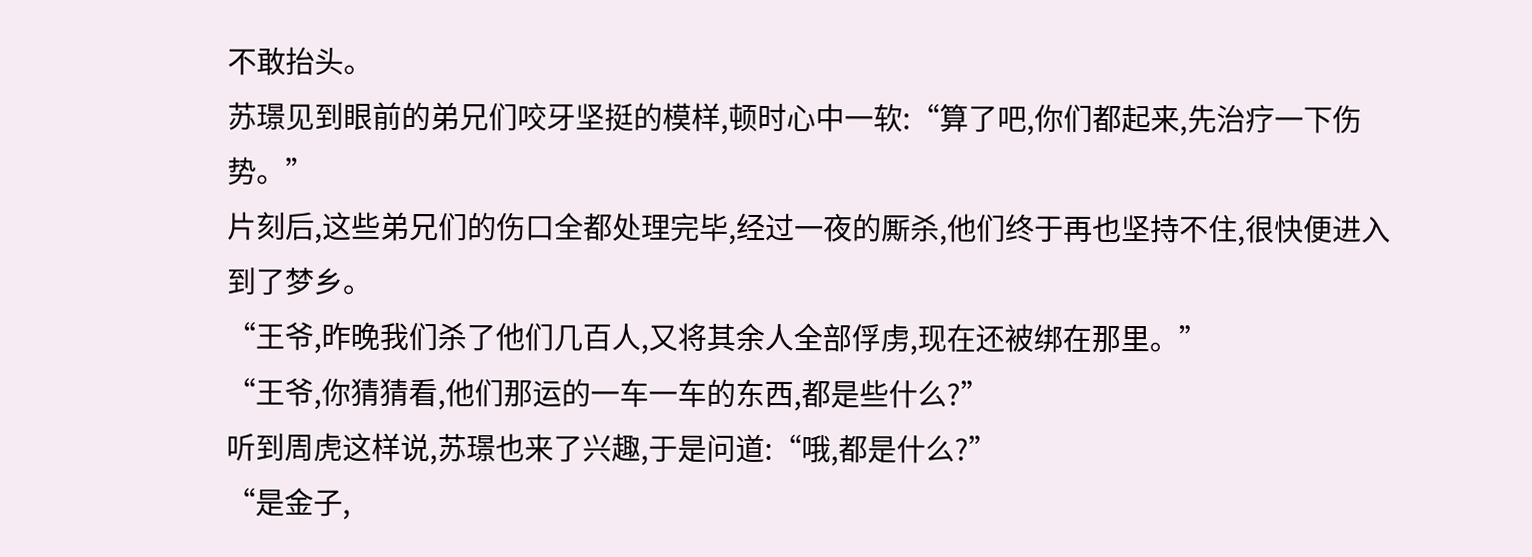不敢抬头。
苏璟见到眼前的弟兄们咬牙坚挺的模样,顿时心中一软:“算了吧,你们都起来,先治疗一下伤势。”
片刻后,这些弟兄们的伤口全都处理完毕,经过一夜的厮杀,他们终于再也坚持不住,很快便进入到了梦乡。
“王爷,昨晚我们杀了他们几百人,又将其余人全部俘虏,现在还被绑在那里。”
“王爷,你猜猜看,他们那运的一车一车的东西,都是些什么?”
听到周虎这样说,苏璟也来了兴趣,于是问道:“哦,都是什么?”
“是金子,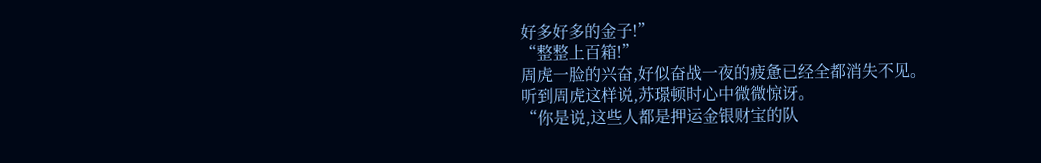好多好多的金子!”
“整整上百箱!”
周虎一脸的兴奋,好似奋战一夜的疲惫已经全都消失不见。
听到周虎这样说,苏璟顿时心中微微惊讶。
“你是说,这些人都是押运金银财宝的队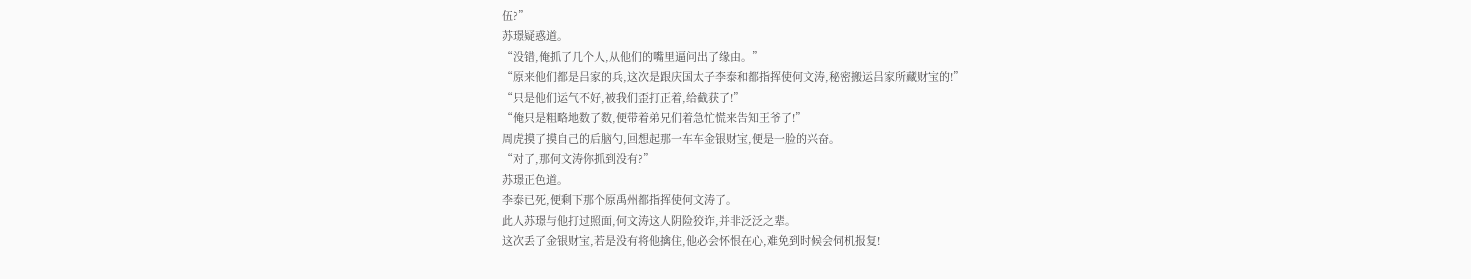伍?”
苏璟疑惑道。
“没错,俺抓了几个人,从他们的嘴里逼问出了缘由。”
“原来他们都是吕家的兵,这次是跟庆国太子李泰和都指挥使何文涛,秘密搬运吕家所藏财宝的!”
“只是他们运气不好,被我们歪打正着,给截获了!”
“俺只是粗略地数了数,便带着弟兄们着急忙慌来告知王爷了!”
周虎摸了摸自己的后脑勺,回想起那一车车金银财宝,便是一脸的兴奋。
“对了,那何文涛你抓到没有?”
苏璟正色道。
李泰已死,便剩下那个原禹州都指挥使何文涛了。
此人苏璟与他打过照面,何文涛这人阴险狡诈,并非泛泛之辈。
这次丢了金银财宝,若是没有将他擒住,他必会怀恨在心,难免到时候会伺机报复!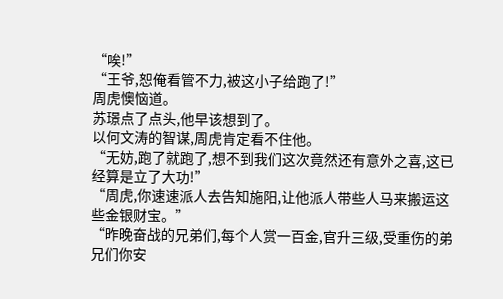“唉!”
“王爷,恕俺看管不力,被这小子给跑了!”
周虎懊恼道。
苏璟点了点头,他早该想到了。
以何文涛的智谋,周虎肯定看不住他。
“无妨,跑了就跑了,想不到我们这次竟然还有意外之喜,这已经算是立了大功!”
“周虎,你速速派人去告知施阳,让他派人带些人马来搬运这些金银财宝。”
“昨晚奋战的兄弟们,每个人赏一百金,官升三级,受重伤的弟兄们你安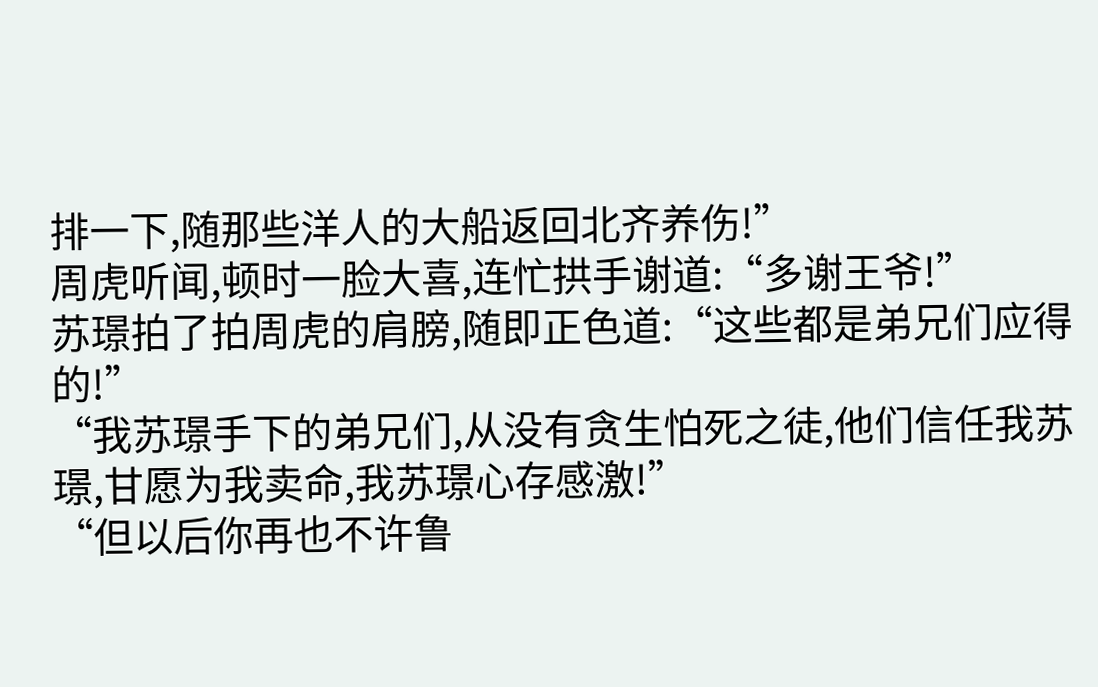排一下,随那些洋人的大船返回北齐养伤!”
周虎听闻,顿时一脸大喜,连忙拱手谢道:“多谢王爷!”
苏璟拍了拍周虎的肩膀,随即正色道:“这些都是弟兄们应得的!”
“我苏璟手下的弟兄们,从没有贪生怕死之徒,他们信任我苏璟,甘愿为我卖命,我苏璟心存感激!”
“但以后你再也不许鲁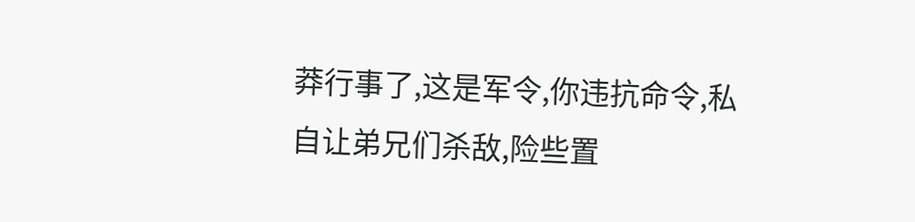莽行事了,这是军令,你违抗命令,私自让弟兄们杀敌,险些置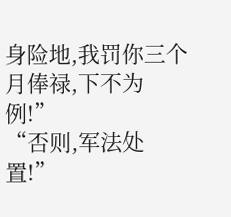身险地,我罚你三个月俸禄,下不为例!”
“否则,军法处置!”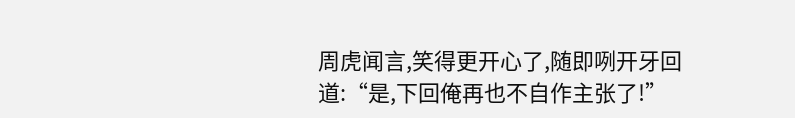周虎闻言,笑得更开心了,随即咧开牙回道:“是,下回俺再也不自作主张了!”